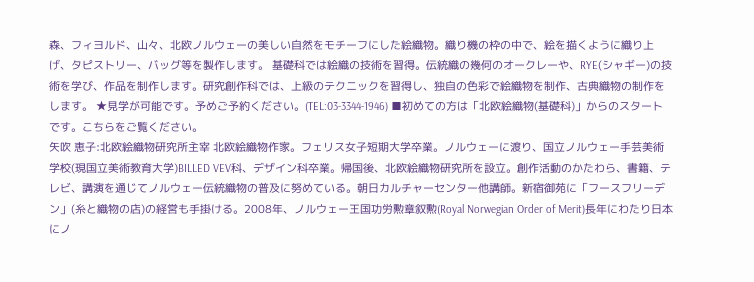森、フィヨルド、山々、北欧ノルウェーの美しい自然をモチーフにした絵織物。織り機の枠の中で、絵を描くように織り上げ、タピストリー、バッグ等を製作します。 基礎科では絵織の技術を習得。伝統織の幾何のオークレーや、RYE(シャギー)の技術を学び、作品を制作します。研究創作科では、上級のテクニックを習得し、独自の色彩で絵織物を制作、古典織物の制作をします。 ★見学が可能です。予めご予約ください。(TEL:03-3344-1946) ■初めての方は「北欧絵織物(基礎科)」からのスタートです。こちらをご覧ください。
矢吹 恵子:北欧絵織物研究所主宰 北欧絵織物作家。フェリス女子短期大学卒業。ノルウェーに渡り、国立ノルウェー手芸美術学校(現国立美術教育大学)BILLED VEV科、デザイン科卒業。帰国後、北欧絵織物研究所を設立。創作活動のかたわら、書籍、テレビ、講演を通じてノルウェー伝統織物の普及に努めている。朝日カルチャーセンター他講師。新宿御苑に「フースフリーデン」(糸と織物の店)の経営も手掛ける。2008年、ノルウェー王国功労勲章叙勲(Royal Norwegian Order of Merit)長年にわたり日本にノ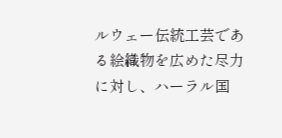ルウェー伝統工芸である絵織物を広めた尽力に対し、ハーラル国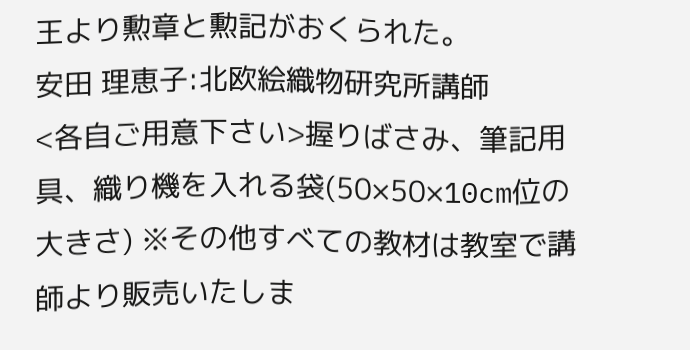王より勲章と勲記がおくられた。
安田 理恵子:北欧絵織物研究所講師
<各自ご用意下さい>握りばさみ、筆記用具、織り機を入れる袋(50×50×10cm位の大きさ) ※その他すべての教材は教室で講師より販売いたしま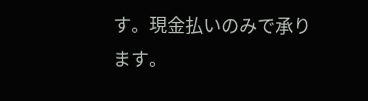す。現金払いのみで承ります。